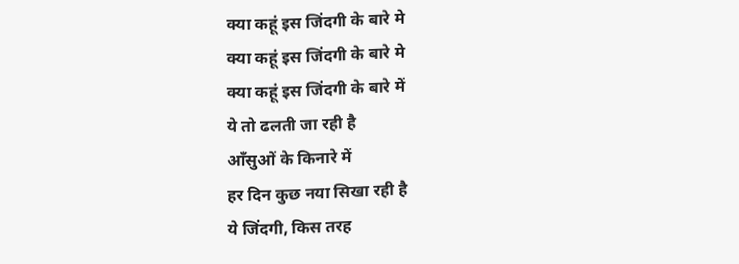क्या कहूं इस जिंदगी के बारे मे
क्या कहूं इस जिंदगी के बारे मे
क्या कहूं इस जिंदगी के बारे में
ये तो ढलती जा रही है
आँसुओं के किनारे में
हर दिन कुछ नया सिखा रही है
ये जिंदगी, किस तरह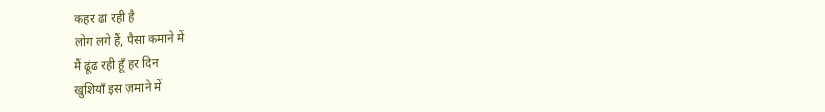कहर ढा रही है
लोग लगे हैं, पैसा कमाने में
मैं ढूंढ रही हूँ हर दिन
खुशियाँ इस ज़माने में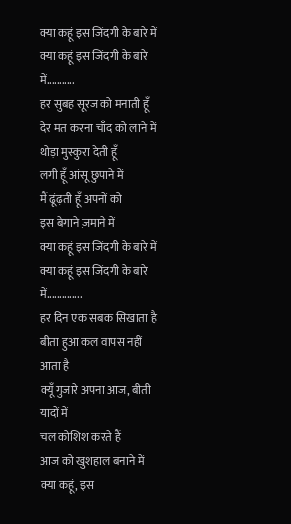क्या कहूं इस जिंदगी के बारे में
क्या कहूं इस जिंदगी के बारे में...........
हर सुबह सूरज को मनाती हूँ
देर मत करना चाँद को लाने में
थोड़ा मुस्कुरा देती हूँ
लगी हूँ आंसू छुपाने में
मैं ढूंढ़ती हूँ अपनों को
इस बेगाने ज़माने में
क्या कहूं इस जिंदगी के बारे में
क्या कहूं इस जिंदगी के बारे में..............
हर दिन एक सबक सिखाता है
बीता हुआ कल वापस नहीं आता है
क्यूँ गुजारे अपना आज, बीती यादों में
चल कोशिश करते हैं
आज को खुशहाल बनाने में
क्या कहूं, इस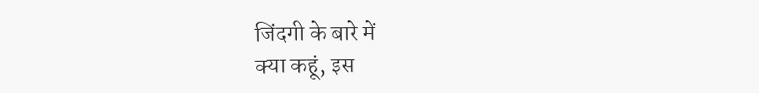जिंदगी के बारे में
क्या कहूं, इस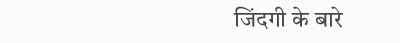जिंदगी के बारे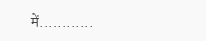में............